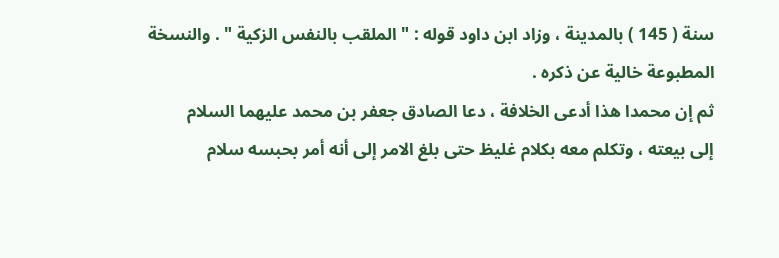سنة ( 145 ) بالمدينة ، وزاد ابن داود قوله : " الملقب بالنفس الزكية " . والنسخة
المطبوعة خالية عن ذكره .
ثم إن محمدا هذا أدعى الخلافة ، دعا الصادق جعفر بن محمد عليهما السلام
إلى بيعته ، وتكلم معه بكلام غليظ حتى بلغ الامر إلى أنه أمر بحبسه سلام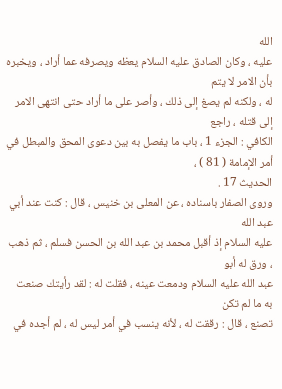الله
عليه ، وكان الصادق عليه السلام يعظه ويصرفه عما أراد ، ويخبره بأن الامر لا يتم
له ، ولكنه لم يصغ إلى ذلك ، وأصر على ما أراد حتى انتهى الامر إلى قتله ، راجع
الكافي : الجزء 1 ، باب ما يفصل به بين دعوى المحق والمبطل في أمر الإمامة ( 81 ) ،
الحديث 17 .
وروى الصفار باسناده ، عن المعلى بن خنيس ، قال : كنت عند أبي عبد الله
عليه السلام إذ أقبل محمد بن عبد الله بن الحسن فسلم ، ثم ذهب ، ورق له أبو
عبد الله عليه السلام ودمعت عينه ، فقلت له : لقد رأيتك صنعت به ما لم تكن
تصنع ، قال : رققت له ، لأنه ينسب في أمر ليس له ، لم أجده في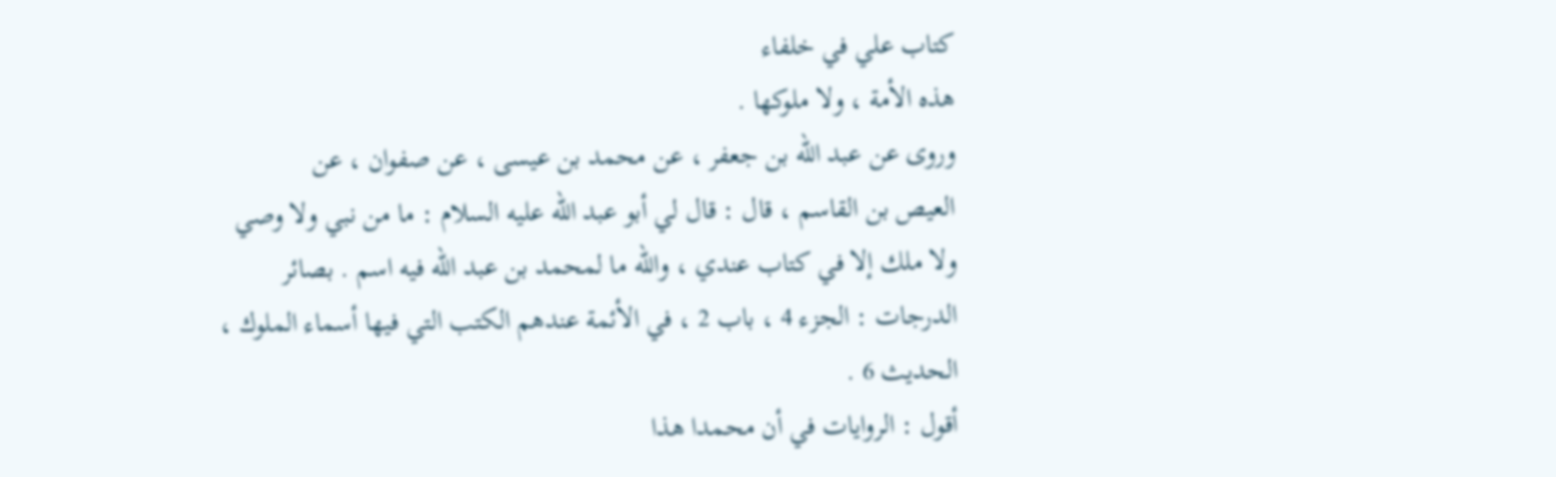كتاب علي في خلفاء
هذه الأمة ، ولا ملوكها .
وروى عن عبد الله بن جعفر ، عن محمد بن عيسى ، عن صفوان ، عن
العيص بن القاسم ، قال : قال لي أبو عبد الله عليه السلام : ما من نبي ولا وصي
ولا ملك إلا في كتاب عندي ، والله ما لمحمد بن عبد الله فيه اسم . بصائر
الدرجات : الجزء 4 ، باب 2 ، في الأئمة عندهم الكتب التي فيها أسماء الملوك ،
الحديث 6 .
أقول : الروايات في أن محمدا هذا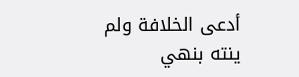أدعى الخلافة ولم ينته بنهي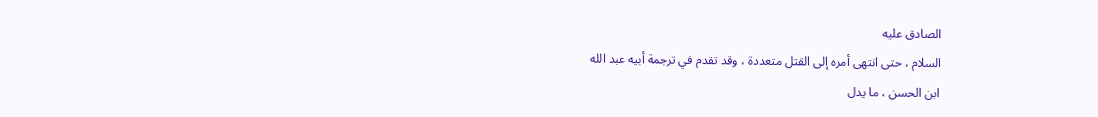الصادق عليه
السلام ، حتى انتهى أمره إلى القتل متعددة ، وقد تقدم في ترجمة أبيه عبد الله
ابن الحسن ، ما يدل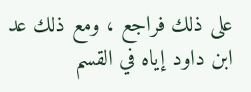على ذلك فراجع ، ومع ذلك عد ابن داود إياه في القسم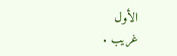الأول
غريب .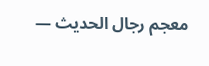معجم رجال الحديث —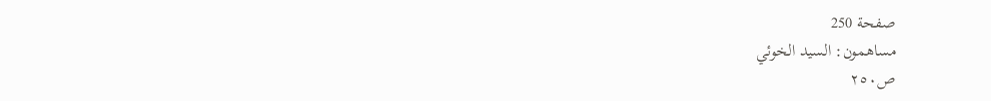صفحة 250
مساهمون: السيد الخوئي
ص٢٥٠